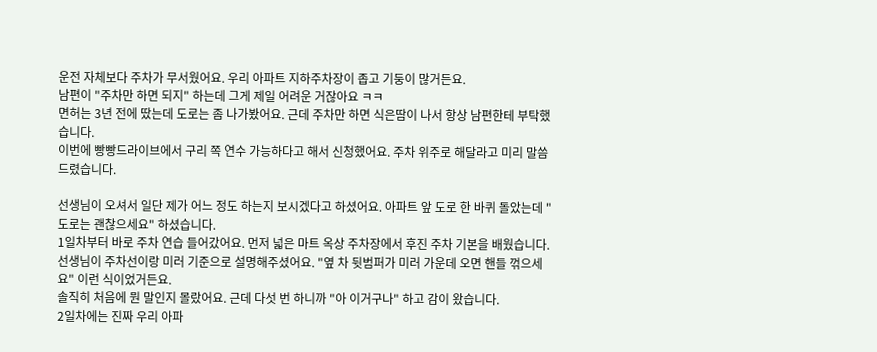운전 자체보다 주차가 무서웠어요. 우리 아파트 지하주차장이 좁고 기둥이 많거든요.
남편이 "주차만 하면 되지" 하는데 그게 제일 어려운 거잖아요 ㅋㅋ
면허는 3년 전에 땄는데 도로는 좀 나가봤어요. 근데 주차만 하면 식은땀이 나서 항상 남편한테 부탁했습니다.
이번에 빵빵드라이브에서 구리 쪽 연수 가능하다고 해서 신청했어요. 주차 위주로 해달라고 미리 말씀드렸습니다.

선생님이 오셔서 일단 제가 어느 정도 하는지 보시겠다고 하셨어요. 아파트 앞 도로 한 바퀴 돌았는데 "도로는 괜찮으세요" 하셨습니다.
1일차부터 바로 주차 연습 들어갔어요. 먼저 넓은 마트 옥상 주차장에서 후진 주차 기본을 배웠습니다.
선생님이 주차선이랑 미러 기준으로 설명해주셨어요. "옆 차 뒷범퍼가 미러 가운데 오면 핸들 꺾으세요" 이런 식이었거든요.
솔직히 처음에 뭔 말인지 몰랐어요. 근데 다섯 번 하니까 "아 이거구나" 하고 감이 왔습니다.
2일차에는 진짜 우리 아파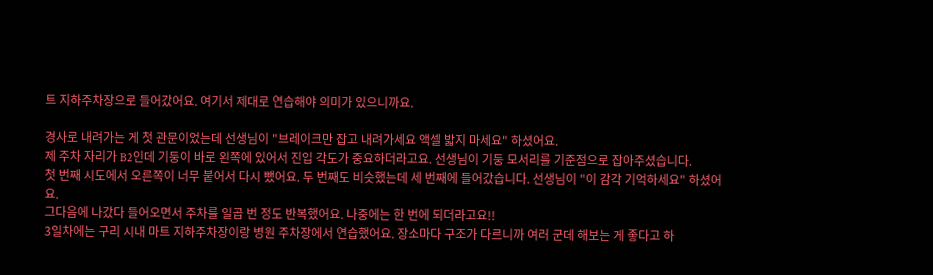트 지하주차장으로 들어갔어요. 여기서 제대로 연습해야 의미가 있으니까요.

경사로 내려가는 게 첫 관문이었는데 선생님이 "브레이크만 잡고 내려가세요 액셀 밟지 마세요" 하셨어요.
제 주차 자리가 B2인데 기둥이 바로 왼쪽에 있어서 진입 각도가 중요하더라고요. 선생님이 기둥 모서리를 기준점으로 잡아주셨습니다.
첫 번째 시도에서 오른쪽이 너무 붙어서 다시 뺐어요. 두 번째도 비슷했는데 세 번째에 들어갔습니다. 선생님이 "이 감각 기억하세요" 하셨어요.
그다음에 나갔다 들어오면서 주차를 일곱 번 정도 반복했어요. 나중에는 한 번에 되더라고요!!
3일차에는 구리 시내 마트 지하주차장이랑 병원 주차장에서 연습했어요. 장소마다 구조가 다르니까 여러 군데 해보는 게 좋다고 하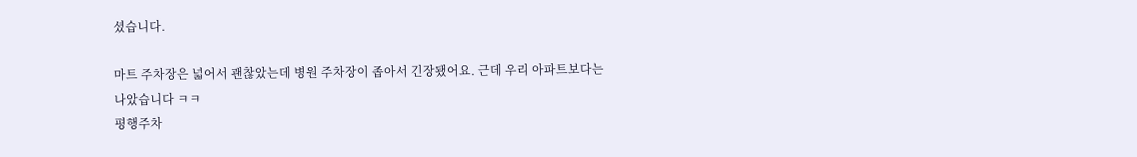셨습니다.

마트 주차장은 넓어서 괜찮았는데 병원 주차장이 좁아서 긴장됐어요. 근데 우리 아파트보다는 나았습니다 ㅋㅋ
평행주차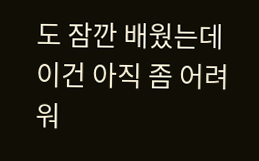도 잠깐 배웠는데 이건 아직 좀 어려워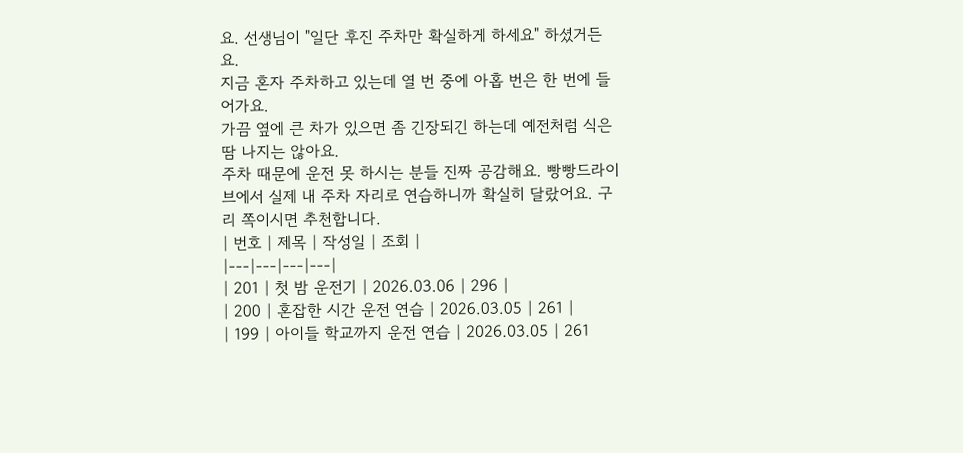요. 선생님이 "일단 후진 주차만 확실하게 하세요" 하셨거든요.
지금 혼자 주차하고 있는데 열 번 중에 아홉 번은 한 번에 들어가요.
가끔 옆에 큰 차가 있으면 좀 긴장되긴 하는데 예전처럼 식은땀 나지는 않아요.
주차 때문에 운전 못 하시는 분들 진짜 공감해요. 빵빵드라이브에서 실제 내 주차 자리로 연습하니까 확실히 달랐어요. 구리 쪽이시면 추천합니다.
| 번호 | 제목 | 작성일 | 조회 |
|---|---|---|---|
| 201 | 첫 밤 운전기 | 2026.03.06 | 296 |
| 200 | 혼잡한 시간 운전 연습 | 2026.03.05 | 261 |
| 199 | 아이들 학교까지 운전 연습 | 2026.03.05 | 261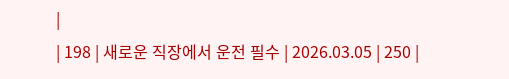|
| 198 | 새로운 직장에서 운전 필수 | 2026.03.05 | 250 |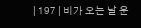| 197 | 비가 오는 날 운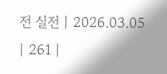전 실전 | 2026.03.05 | 261 |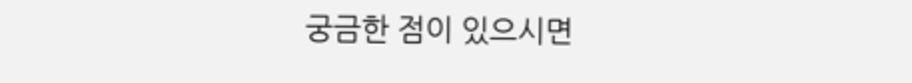궁금한 점이 있으시면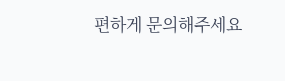편하게 문의해주세요